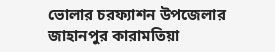ভোলার চরফ্যাশন উপজেলার জাহানপুর কারামতিয়া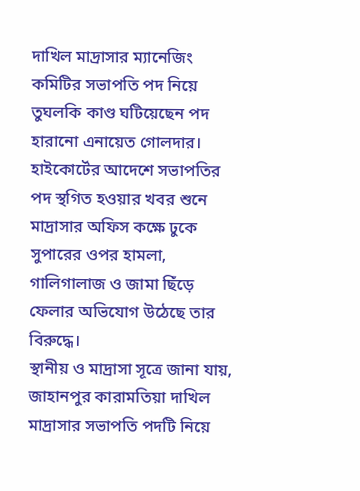দাখিল মাদ্রাসার ম্যানেজিং কমিটির সভাপতি পদ নিয়ে তুঘলকি কাণ্ড ঘটিয়েছেন পদ হারানো এনায়েত গোলদার।
হাইকোর্টের আদেশে সভাপতির পদ স্থগিত হওয়ার খবর শুনে মাদ্রাসার অফিস কক্ষে ঢুকে সুপারের ওপর হামলা, গালিগালাজ ও জামা ছিঁড়ে ফেলার অভিযোগ উঠেছে তার বিরুদ্ধে।
স্থানীয় ও মাদ্রাসা সূত্রে জানা যায়, জাহানপুর কারামতিয়া দাখিল মাদ্রাসার সভাপতি পদটি নিয়ে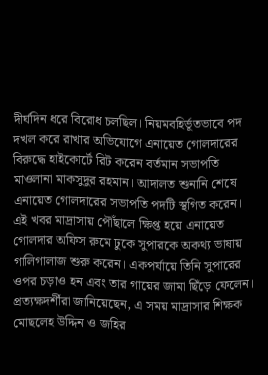দীর্ঘদিন ধরে বিরোধ চলছিল। নিয়মবহির্ভূতভাবে পদ দখল করে রাখার অভিযোগে এনায়েত গোলদারের বিরুদ্ধে হাইকোর্টে রিট করেন বর্তমান সভাপতি মাওলানা মাকসুদুর রহমান। আদালত শুনানি শেষে এনায়েত গোলদারের সভাপতি পদটি স্থগিত করেন।
এই খবর মাদ্রাসায় পৌঁছালে ক্ষিপ্ত হয়ে এনায়েত গোলদার অফিস রুমে ঢুকে সুপারকে অকথ্য ভাষায় গালিগালাজ শুরু করেন। একপর্যায়ে তিনি সুপারের ওপর চড়াও হন এবং তার গায়ের জামা ছিঁড়ে ফেলেন।
প্রত্যক্ষদর্শীরা জানিয়েছেন, এ সময় মাদ্রাসার শিক্ষক মোছলেহ উদ্দিন ও জহির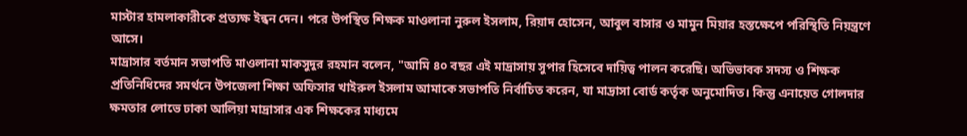মাস্টার হামলাকারীকে প্রত্যক্ষ ইন্ধন দেন। পরে উপস্থিত শিক্ষক মাওলানা নুরুল ইসলাম, রিয়াদ হোসেন, আবুল বাসার ও মামুন মিয়ার হস্তক্ষেপে পরিস্থিতি নিয়ন্ত্রণে আসে।
মাদ্রাসার বর্তমান সভাপতি মাওলানা মাকসুদুর রহমান বলেন, "আমি ৪০ বছর এই মাদ্রাসায় সুপার হিসেবে দায়িত্ব পালন করেছি। অভিভাবক সদস্য ও শিক্ষক প্রতিনিধিদের সমর্থনে উপজেলা শিক্ষা অফিসার খাইরুল ইসলাম আমাকে সভাপতি নির্বাচিত করেন, যা মাদ্রাসা বোর্ড কর্তৃক অনুমোদিত। কিন্তু এনায়েত গোলদার ক্ষমতার লোভে ঢাকা আলিয়া মাদ্রাসার এক শিক্ষকের মাধ্যমে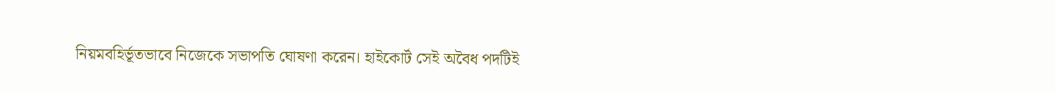নিয়মবহির্ভূতভাবে নিজেকে সভাপতি ঘোষণা করেন। হাইকোর্ট সেই অবৈধ পদটিই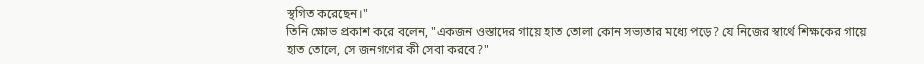স্থগিত করেছেন।"
তিনি ক্ষোভ প্রকাশ করে বলেন, "একজন ওস্তাদের গায়ে হাত তোলা কোন সভ্যতার মধ্যে পড়ে? যে নিজের স্বার্থে শিক্ষকের গায়ে হাত তোলে, সে জনগণের কী সেবা করবে?"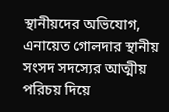স্থানীয়দের অভিযোগ, এনায়েত গোলদার স্থানীয় সংসদ সদস্যের আত্মীয় পরিচয় দিয়ে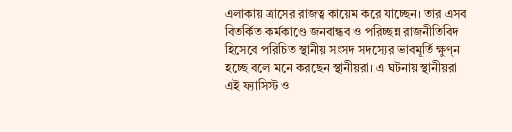এলাকায় ত্রাসের রাজত্ব কায়েম করে যাচ্ছেন। তার এসব বিতর্কিত কর্মকাণ্ডে জনবান্ধব ও পরিচ্ছন্ন রাজনীতিবিদ হিসেবে পরিচিত স্থানীয় সংসদ সদস্যের ভাবমূর্তি ক্ষুণ্ন হচ্ছে বলে মনে করছেন স্থানীয়রা। এ ঘটনায় স্থানীয়রা এই ফ্যাসিস্ট ও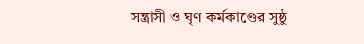সন্ত্রাসী ও ঘৃণ কর্মকাণ্ডের সুষ্ঠু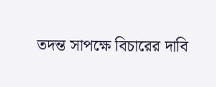তদন্ত সাপক্ষে বিচারের দাবি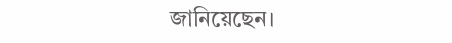জানিয়েছেন।